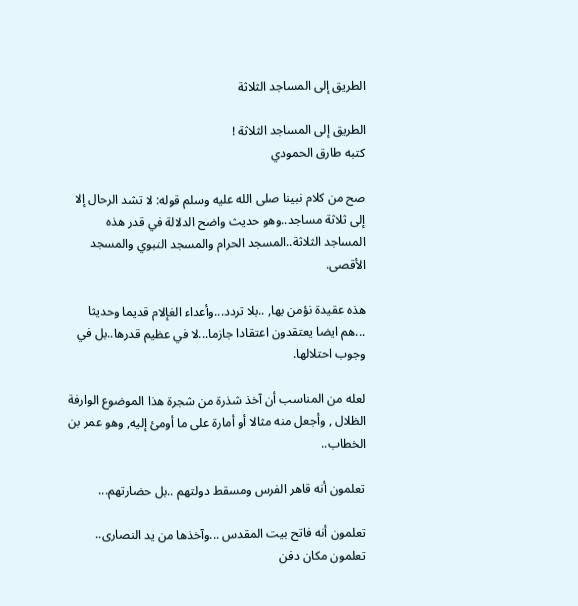الطريق إلى المساجد الثلاثة

الطريق إلى المساجد الثلاثة !
كتبه طارق الحمودي

صح من كلام نبينا صلى الله عليه وسلم قوله: لا تشد الرحال إلا إلى ثلاثة مساجد..وهو حديث واضح الدلالة في قدر هذه المساجد الثلاثة..المسجد الحرام والمسجد النبوي والمسجد الأقصى.

هذه عقيدة نؤمن بها, ..بلا تردد...وأعداء الغإلام قديما وحديثا ...هم ايضا يعتقدون اعتقادا جازما...لا في عظيم قدرها..بل في وجوب احتلالها.

لعله من المناسب أن آخذ شذرة من شجرة هذا الموضوع الوارفة الظلال , وأجعل منه مثالا أو أمارة على ما أومئ إليه, وهو عمر بن الخطاب..

تعلمون أنه قاهر الفرس ومسقط دولتهم ..بل حضارتهم...

تعلمون أنه فاتح بيت المقدس ...وآخذها من يد النصارى..
تعلمون مكان دفن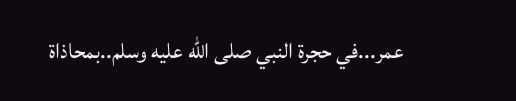عمر...في حجرة النبي صلى الله عليه وسلم..بمحاذاة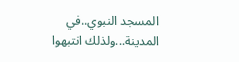المسجد النبوي..في المدينة...ولذلك انتبهوا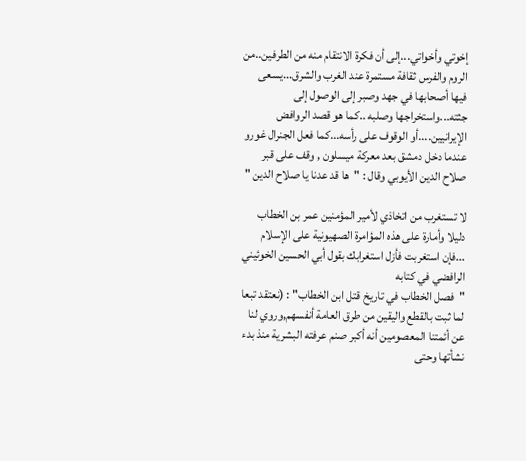إخوتي وأخواتي...إلى أن فكرة الانتقام منه من الطرفين..من الروم والفرس ثقافة مستمرة عند الغرب والشرق...يسعى فيها أصحابها في جهد وصبر إلى الوصول إلى جثته...واستخراجها وصلبه ..كما هو قصد الروافض الإيرانيين....أو الوقوف على رأسه...كما فعل الجنرال غورو عندما دخل دمشق بعد معركة ميسلون , وقف على قبر صلاح الدين الأيوبي وقال : "ها قد عدنا يا صلاح الدين "

لا تستغرب من اتخاذي لأمير المؤمنين عمر بن الخطاب دليلا وأمارة على هذه المؤامرة الصهيونية على الإسلام ...فإن استغربت فأزل استغرابك بقول أبي الحسين الخوئيني الرافضي في كتابه
"فصل الخطاب في تاريخ قتل ابن الخطاب" : (نعتقد تبعا لما ثبت بالقطع واليقين من طرق العامة أنفسهم,وروي لنا عن أئمتنا المعصومين أنه أكبر صنم عرفته البشرية منذ بدء نشأتها وحتى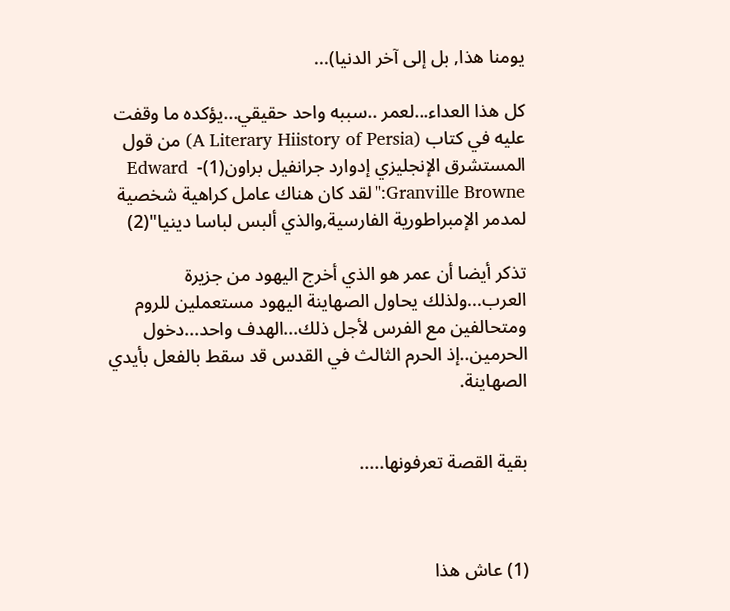يومنا هذا, بل إلى آخر الدنيا)...

كل هذا العداء...لعمر ..سببه واحد حقيقي...يؤكده ما وقفت عليه في كتاب (A Literary Hiistory of Persia) من قول المستشرق الإنجليزي إدوارد جرانفيل براون(1)-  Edward Granville Browne:"لقد كان هناك عامل كراهية شخصية لمدمر الإمبراطورية الفارسية,والذي ألبس لباسا دينيا"(2)

تذكر أيضا أن عمر هو الذي أخرج اليهود من جزيرة العرب...ولذلك يحاول الصهاينة اليهود مستعملين للروم ومتحالفين مع الفرس لأجل ذلك...الهدف واحد...دخول الحرمين..إذ الحرم الثالث في القدس قد سقط بالفعل بأيدي الصهاينة.


بقية القصة تعرفونها.....



(1) عاش هذا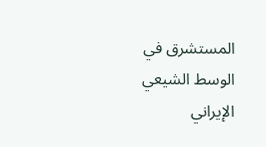المستشرق في الوسط الشيعي الإيراني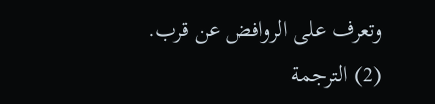وتعرف على الروافض عن قرب.
(2) الترجمة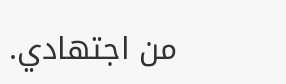من اجتهادي.